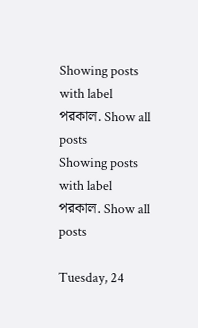Showing posts with label পরকাল. Show all posts
Showing posts with label পরকাল. Show all posts

Tuesday, 24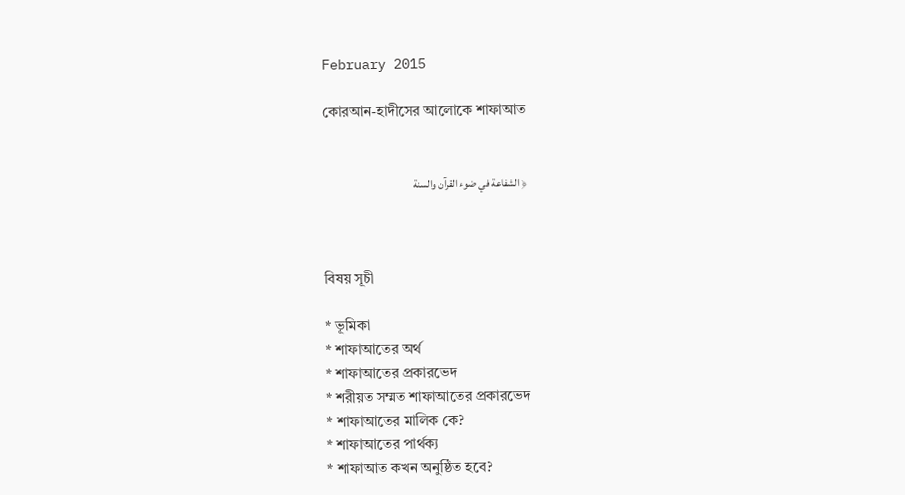February 2015

কোরআন-হাদীসের আলোকে শাফাআত


﴿ الشفاعة في ضوء القرآن والسنة



বিষয় সূচী

* ভূমিকা
* শাফাআতের অর্থ
* শাফাআতের প্রকারভেদ
* শরীয়ত সম্মত শাফাআতের প্রকারভেদ
* শাফাআতের মালিক কে?
* শাফাআতের পার্থক্য
* শাফাআত কখন অনুষ্ঠিত হবে?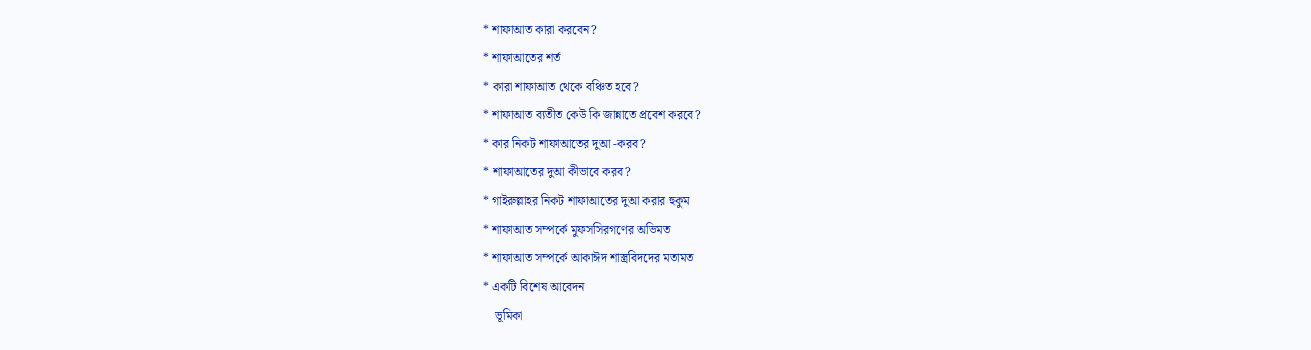* শাফাআত কারা করবেন?
* শাফাআতের শর্ত
* কারা শাফাআত থেকে বঞ্চিত হবে?
* শাফাআত ব্যতীত কেউ কি জান্নাতে প্রবেশ করবে?
* কার নিকট শাফাআতের দুআ -করব?
* শাফাআতের দুআ কীভাবে করব?
* গাইরুল্লাহর নিকট শাফাআতের দুআ করার হুকুম
* শাফাআত সম্পর্কে মুফসসিরগণের অভিমত
* শাফাআত সম্পর্কে আকাঈদ শাস্ত্রবিদদের মতামত
* একটি বিশেষ আবেদন
    ভূমিকা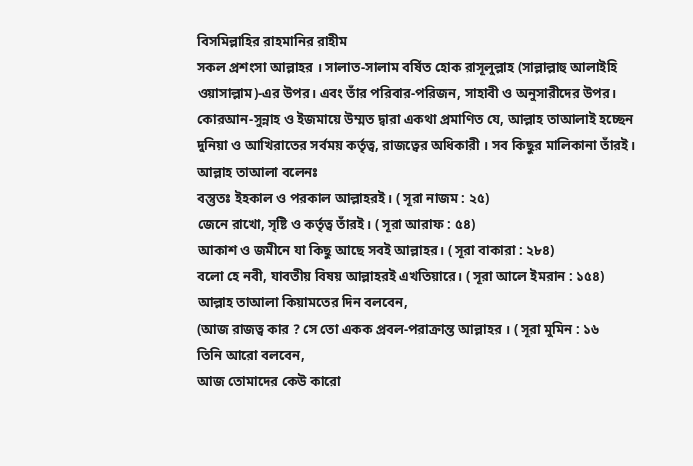বিসমিল্লাহির রাহমানির রাহীম
সকল প্রশংসা আল্লাহর । সালাত-সালাম বর্ষিত হোক রাসূলুল্লাহ (সাল্লাল্লাহু আলাইহি ওয়াসাল্লাম)-এর উপর। এবং তাঁর পরিবার-পরিজন, সাহাবী ও অনুসারীদের উপর।
কোরআন-সুন্নাহ ও ইজমায়ে উম্মত দ্বারা একথা প্রমাণিত যে, আল্লাহ তাআলাই হচ্ছেন দুনিয়া ও আখিরাতের সর্বময় কর্তৃত্ব, রাজত্বের অধিকারী । সব কিছুর মালিকানা তাঁরই।
আল্লাহ তাআলা বলেনঃ
বস্তুতঃ ইহকাল ও পরকাল আল্লাহরই। ( সূরা নাজম : ২৫)
জেনে রাখো, সৃষ্টি ও কর্তৃত্ব তাঁরই। ( সূরা আরাফ : ৫৪)
আকাশ ও জমীনে যা কিছু আছে সবই আল্লাহর। ( সূরা বাকারা : ২৮৪)
বলো হে নবী, যাবতীয় বিষয় আল্লাহরই এখতিয়ারে। ( সূরা আলে ইমরান : ১৫৪)
আল্লাহ তাআলা কিয়ামতের দিন বলবেন,
(আজ রাজত্ব কার ? সে তো একক প্রবল-পরাক্রান্ত আল্লাহর । ( সূরা মুমিন : ১৬
তিনি আরো বলবেন,
আজ তোমাদের কেউ কারো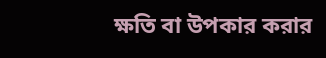ক্ষতি বা উপকার করার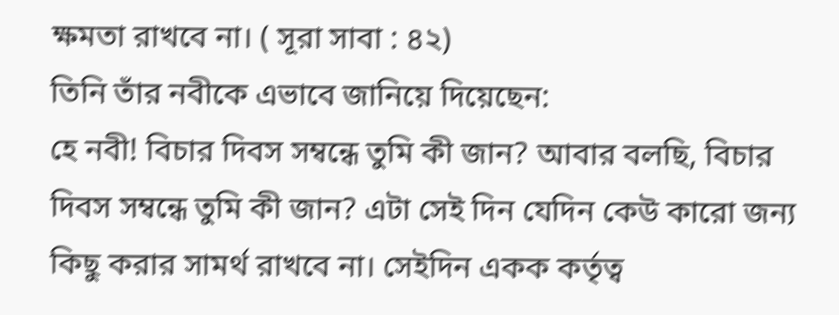ক্ষমতা রাখবে না। ( সূরা সাবা : ৪২)
তিনি তাঁর নবীকে এভাবে জানিয়ে দিয়েছেন:
হে নবী! বিচার দিবস সম্বন্ধে তুমি কী জান? আবার বলছি, বিচার দিবস সম্বন্ধে তুমি কী জান? এটা সেই দিন যেদিন কেউ কারো জন্য কিছু করার সামর্থ রাখবে না। সেইদিন একক কর্তৃত্ব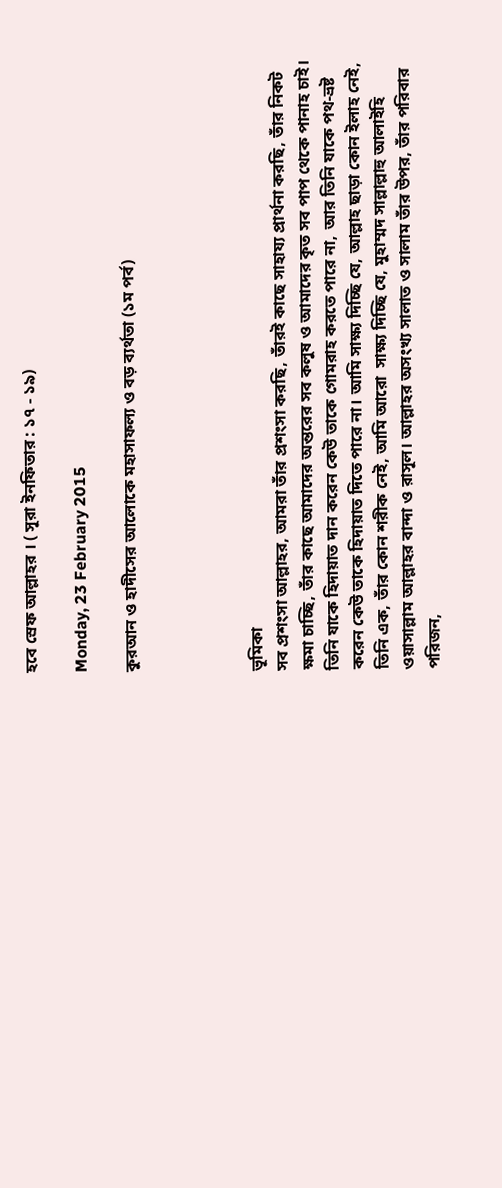হবে স্রেফ আল্লাহর । ( সূরা ইনফিতার : ১৭ - ১৯)

Monday, 23 February 2015

কুরআন ও হাদীসের আলোকে মহাসাফল্য ও বড় ব্যর্থতা (১ম পর্ব)




ভূমিকা
সব প্রশংসা আল্লাহর, আমরা তাঁর প্রশংসা করছি, তাঁরই কাছে সাহায্য প্রার্থনা করছি, তাঁর নিকট ক্ষমা চাচ্ছি, তাঁর কাছে আমাদের অন্তরের সব কলুষ ও আমাদের কৃত সব পাপ থেকে পানাহ চাই। তিনি যাকে হিদায়াত দান করেন কেউ তাকে গোমরাহ করতে পারে না, আর তিনি যাকে পথ-ভ্রষ্ট করেন কেউ তাকে হিদায়াত দিতে পারে না। আমি সাক্ষ্য দিচ্ছি যে, আল্লাহ ছাড়া কোন ইলাহ নেই, তিনি এক, তাঁর কোন শরীক নেই, আমি আরো  সাক্ষ্য দিচ্ছি যে, মুহাম্মদ সাল্লাল্লাহু আলাইহি ওয়াসাল্লাম আল্লাহর বান্দা ও রাসূল। আল্লাহর অসংখ্য সালাত ও সালাম তাঁর উপর, তাঁর পরিবার পরিজন,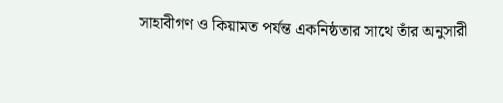সাহাবীগণ ও কিয়ামত পর্যন্ত একনিষ্ঠতার সাথে তাঁর অনুসারী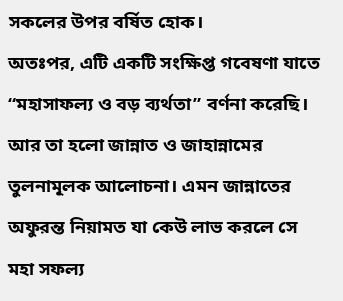সকলের উপর বর্ষিত হোক।
অতঃপর, এটি একটি সংক্ষিপ্ত গবেষণা যাতে “মহাসাফল্য ও বড় ব্যর্থতা” বর্ণনা করেছি। আর তা হলো জান্নাত ও জাহান্নামের তুলনামূলক আলোচনা। এমন জান্নাতের অফুরন্ত নিয়ামত যা কেউ লাভ করলে সে মহা সফল্য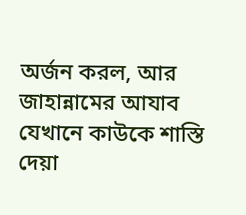অর্জন করল, আর জাহান্নামের আযাব যেখানে কাউকে শাস্তি দেয়া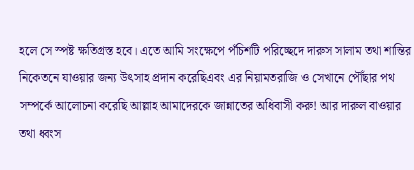হলে সে স্পষ্ট ক্ষতিগ্রস্ত হবে। এতে আমি সংক্ষেপে পঁচিশটি পরিচ্ছেদে দারুস সালাম তথা শান্তির নিকেতনে যাওয়ার জন্য উৎসাহ প্রদান করেছিএবং এর নিয়ামতরাজি ও সেখানে পৌঁছার পথ সম্পর্কে আলোচনা করেছি আল্লাহ আমাদেরকে জান্নাতের অধিবাসী করু! আর দারুল বাওয়ার তথা ধ্বংস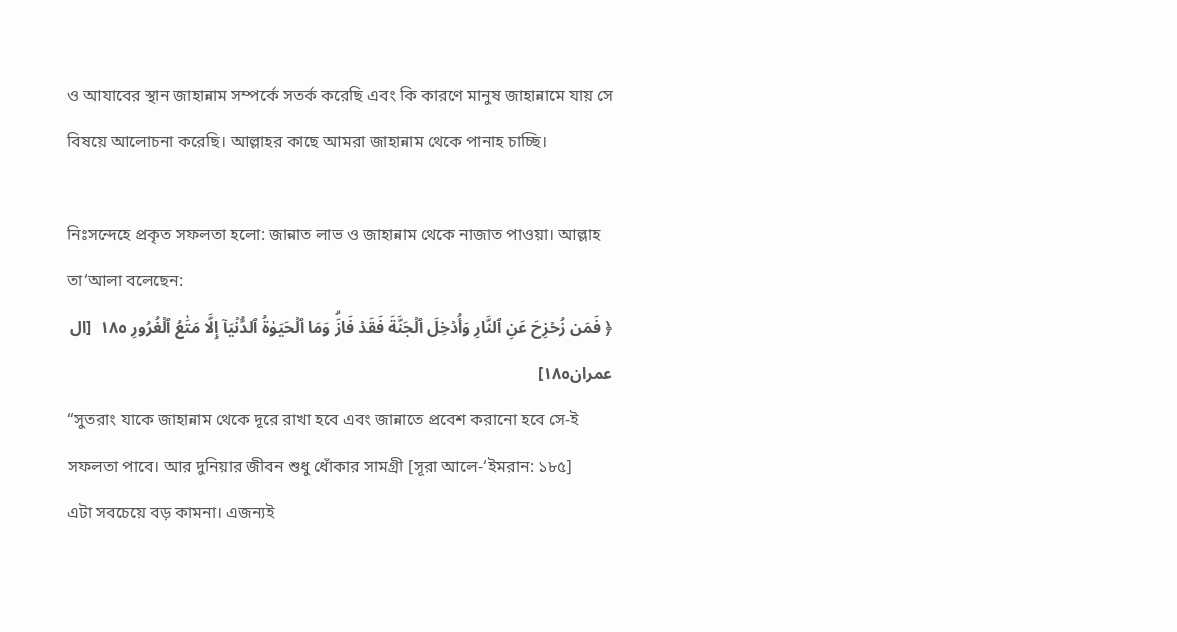ও আযাবের স্থান জাহান্নাম সম্পর্কে সতর্ক করেছি এবং কি কারণে মানুষ জাহান্নামে যায় সে বিষয়ে আলোচনা করেছি। আল্লাহর কাছে আমরা জাহান্নাম থেকে পানাহ চাচ্ছি।

নিঃসন্দেহে প্রকৃত সফলতা হলো: জান্নাত লাভ ও জাহান্নাম থেকে নাজাত পাওয়া। আল্লাহ তা‘আলা বলেছেন:
﴿ فَمَن زُحۡزِحَ عَنِ ٱلنَّارِ وَأُدۡخِلَ ٱلۡجَنَّةَ فَقَدۡ فَازَۗ وَمَا ٱلۡحَيَوٰةُ ٱلدُّنۡيَآ إِلَّا مَتَٰعُ ٱلۡغُرُورِ ١٨٥  [ال عمران١٨٥]
“সুতরাং যাকে জাহান্নাম থেকে দূরে রাখা হবে এবং জান্নাতে প্রবেশ করানো হবে সে-ই সফলতা পাবে। আর দুনিয়ার জীবন শুধু ধোঁকার সামগ্রী [সূরা আলে-‘ইমরান: ১৮৫]
এটা সবচেয়ে বড় কামনা। এজন্যই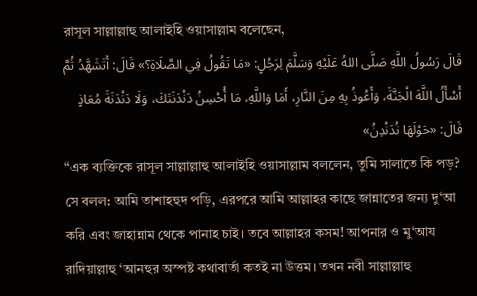রাসূল সাল্লাল্লাহু আলাইহি ওয়াসাল্লাম বলেছেন,
قَالَ رَسُولُ اللَّهِ صَلَّى اللهُ عَلَيْهِ وَسَلَّمَ لِرَجُلٍ: «مَا تَقُولُ فِي الصَّلَاةِ؟» قَالَ: أَتَشَهَّدُ ثُمَّ أَسْأَلُ اللَّهَ الْجَنَّةَ، وَأَعُوذُ بِهِ مِنَ النَّارِ، أَمَا وَاللَّهِ، مَا أُحْسِنُ دَنْدَنَتَكَ، وَلَا دَنْدَنَةَ مُعَاذٍ قَالَ: «حَوْلَهَا نُدَنْدِنُ»
“এক ব্যক্তিকে রাসূল সাল্লাল্লাহু আলাইহি ওয়াসাল্লাম বললেন, তুমি সালাতে কি পড়? সে বলল: আমি তাশাহহুদ পড়ি, এরপরে আমি আল্লাহর কাছে জান্নাতের জন্য দু‘আ করি এবং জাহান্নাম থেকে পানাহ চাই। তবে আল্লাহর কসম! আপনার ও মু‘আয রাদিয়াল্লাহু ‘আনহুর অস্পষ্ট কথাবার্তা কতই না উত্তম। তখন নবী সাল্লাল্লাহু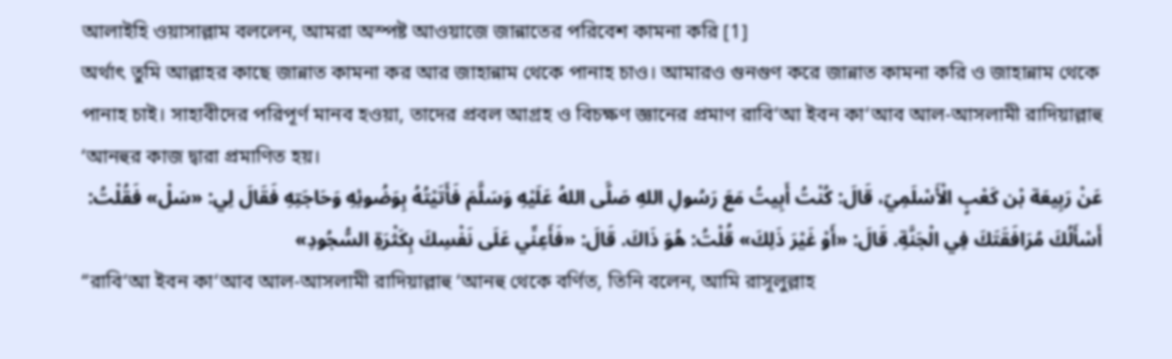আলাইহি ওয়াসাল্লাম বললেন, আমরা অস্পষ্ট আওয়াজে জান্নাতের পরিবেশ কামনা করি [1]
অর্থাৎ তুমি আল্লাহর কাছে জান্নাত কামনা কর আর জাহান্নাম থেকে পানাহ চাও। আমারও গুনগুণ করে জান্নাত কামনা করি ও জাহান্নাম থেকে পানাহ চাই। সাহাবীদের পরিপূর্ণ মানব হওয়া, তাদের প্রবল আগ্রহ ও বিচক্ষণ জ্ঞানের প্রমাণ রাবি‘আ ইবন কা‘আব আল-আসলামী রাদিয়াল্লাহু ‘আনহুর কাজ দ্বারা প্রমাণিত হয়।
عَنْ رَبِيعَة بْن كَعْبٍ الْأَسْلَمِيّ، قَالَ: كُنْتُ أَبِيتُ مَعَ رَسُولِ اللهِ صَلَّى اللهُ عَلَيْهِ وَسَلَّمَ فَأَتَيْتُهُ بِوَضُوئِهِ وَحَاجَتِهِ فَقَالَ لِي: «سَلْ» فَقُلْتُ: أَسْأَلُكَ مُرَافَقَتَكَ فِي الْجَنَّةِ. قَالَ: «أَوْ غَيْرَ ذَلِكَ» قُلْتُ: هُوَ ذَاكَ. قَالَ: «فَأَعِنِّي عَلَى نَفْسِكَ بِكَثْرَةِ السُّجُودِ»
“রাবি‘আ ইবন কা‘আব আল-আসলামী রাদিয়াল্লাহু ‘আনহু থেকে বর্ণিত, তিনি বলেন, আমি রাসূলুল্লাহ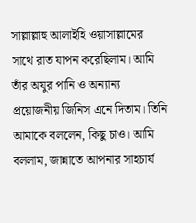সাল্লাল্লাহু আলাইহি ওয়াসাল্লামের সাথে রাত যাপন করেছিলাম। আমি তাঁর অযুর পানি ও অন্যান্য প্রয়োজনীয় জিনিস এনে দিতাম। তিনি আমাকে বললেন, কিছু চাও। আমি বললাম, জান্নাতে আপনার সাহচার্য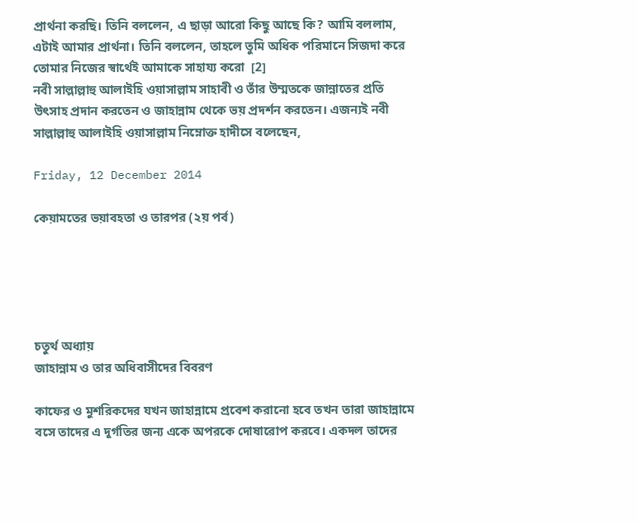প্রার্থনা করছি। তিনি বললেন, এ ছাড়া আরো কিছু আছে কি? আমি বললাম, এটাই আমার প্রার্থনা। তিনি বললেন, তাহলে তুমি অধিক পরিমানে সিজদা করে তোমার নিজের স্বার্থেই আমাকে সাহায্য করো  [2]
নবী সাল্লাল্লাহু আলাইহি ওয়াসাল্লাম সাহাবী ও তাঁর উম্মতকে জান্নাতের প্রতি উৎসাহ প্রদান করতেন ও জাহান্নাম থেকে ভয় প্রদর্শন করতেন। এজন্যই নবী সাল্লাল্লাহু আলাইহি ওয়াসাল্লাম নিম্নোক্ত হাদীসে বলেছেন,

Friday, 12 December 2014

কেয়ামতের ভয়াবহতা ও তারপর (২য় পর্ব)





চতুর্থ অধ্যায়
জাহান্নাম ও তার অধিবাসীদের বিবরণ

কাফের ও মুশরিকদের যখন জাহান্নামে প্রবেশ করানো হবে তখন তারা জাহান্নামে বসে তাদের এ দুর্গতির জন্য একে অপরকে দোষারোপ করবে। একদল তাদের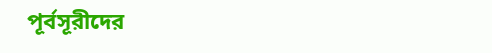পূর্বসূরীদের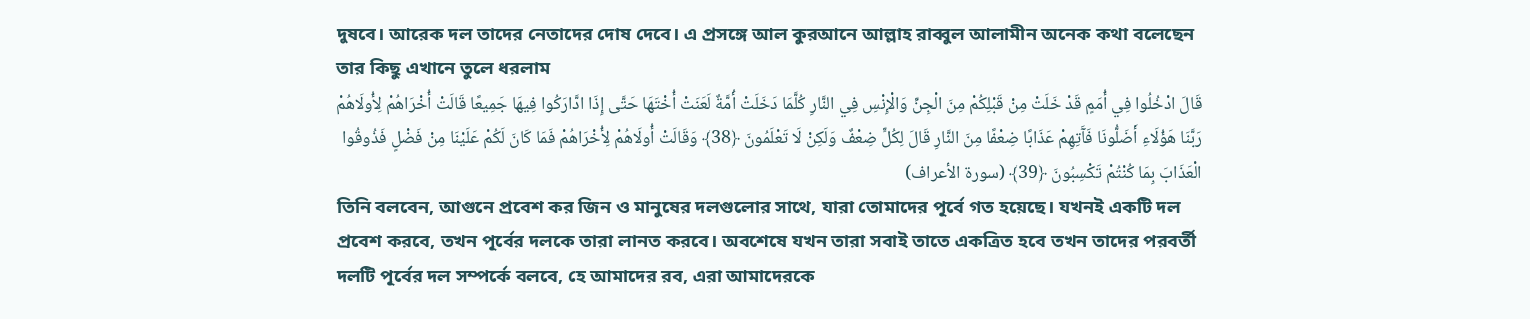দুষবে। আরেক দল তাদের নেতাদের দোষ দেবে। এ প্রসঙ্গে আল কুরআনে আল্লাহ রাব্বুল আলামীন অনেক কথা বলেছেন তার কিছু এখানে তুলে ধরলাম
قَالَ ادْخُلُوا فِي أُمَمٍ قَدْ خَلَتْ مِنْ قَبْلِكُمْ مِنَ الْجِنِّ وَالْإِنْسِ فِي النَّارِ كُلَّمَا دَخَلَتْ أُمَّةٌ لَعَنَتْ أُخْتَهَا حَتَّى إِذَا ادَّارَكُوا فِيهَا جَمِيعًا قَالَتْ أُخْرَاهُمْ لِأُولَاهُمْ رَبَّنَا هَؤُلَاءِ أَضَلُّونَا فَآَتِهِمْ عَذَابًا ضِعْفًا مِنَ النَّارِ قَالَ لِكُلٍّ ضِعْفٌ وَلَكِنْ لَا تَعْلَمُونَ ﴿38﴾ وَقَالَتْ أُولَاهُمْ لِأُخْرَاهُمْ فَمَا كَانَ لَكُمْ عَلَيْنَا مِنْ فَضْلٍ فَذُوقُوا الْعَذَابَ بِمَا كُنْتُمْ تَكْسِبُونَ ﴿39﴾ (سورة الأعراف)
তিনি বলবেন, আগুনে প্রবেশ কর জিন ও মানুষের দলগুলোর সাথে, যারা তোমাদের পূর্বে গত হয়েছে। যখনই একটি দল প্রবেশ করবে, তখন পূর্বের দলকে তারা লানত করবে। অবশেষে যখন তারা সবাই তাতে একত্রিত হবে তখন তাদের পরবর্তী দলটি পূর্বের দল সম্পর্কে বলবে, হে আমাদের রব, এরা আমাদেরকে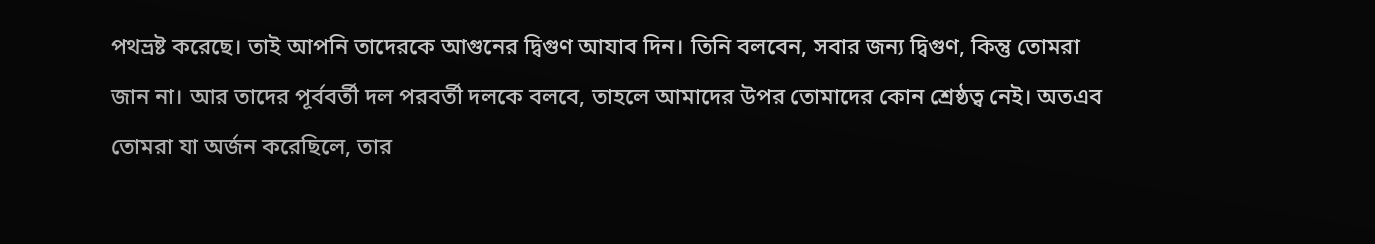পথভ্রষ্ট করেছে। তাই আপনি তাদেরকে আগুনের দ্বিগুণ আযাব দিন। তিনি বলবেন, সবার জন্য দ্বিগুণ, কিন্তু তোমরা জান না। আর তাদের পূর্ববর্তী দল পরবর্তী দলকে বলবে, তাহলে আমাদের উপর তোমাদের কোন শ্রেষ্ঠত্ব নেই। অতএব তোমরা যা অর্জন করেছিলে, তার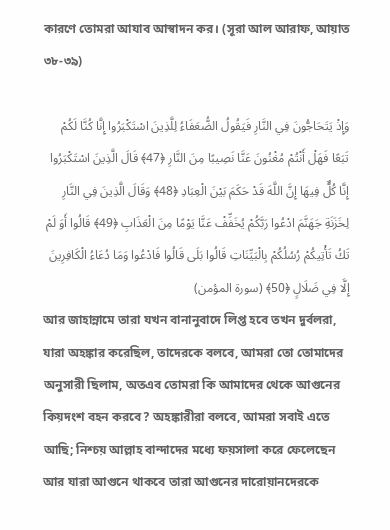কারণে তোমরা আযাব আস্বাদন কর। (সূরা আল আরাফ, আয়াত ৩৮-৩৯)

وَإِذْ يَتَحَاجُّونَ فِي النَّارِ فَيَقُولُ الضُّعَفَاءُ لِلَّذِينَ اسْتَكْبَرُوا إِنَّا كُنَّا لَكُمْ تَبَعًا فَهَلْ أَنْتُمْ مُغْنُونَ عَنَّا نَصِيبًا مِنَ النَّارِ ﴿47﴾ قَالَ الَّذِينَ اسْتَكْبَرُوا إِنَّا كُلٌّ فِيهَا إِنَّ اللَّهَ قَدْ حَكَمَ بَيْنَ الْعِبَادِ ﴿48﴾ وَقَالَ الَّذِينَ فِي النَّارِ لِخَزَنَةِ جَهَنَّمَ ادْعُوا رَبَّكُمْ يُخَفِّفْ عَنَّا يَوْمًا مِنَ الْعَذَابِ ﴿49﴾ قَالُوا أَوَ لَمْ تَكُ تَأْتِيكُمْ رُسُلُكُمْ بِالْبَيِّنَاتِ قَالُوا بَلَى قَالُوا فَادْعُوا وَمَا دُعَاءُ الْكَافِرِينَ إِلَّا فِي ضَلَالٍ ﴿50﴾ (سورة المؤمن)
আর জাহান্নামে তারা যখন বানানুবাদে লিপ্ত হবে তখন দুর্বলরা, যারা অহঙ্কার করেছিল, তাদেরকে বলবে, আমরা তো তোমাদের অনুসারী ছিলাম, অতএব তোমরা কি আমাদের থেকে আগুনের কিয়দংশ বহন করবে? অহঙ্কারীরা বলবে, আমরা সবাই এতে আছি; নিশ্চয় আল্লাহ বান্দাদের মধ্যে ফয়সালা করে ফেলেছেন আর যারা আগুনে থাকবে তারা আগুনের দারোয়ানদেরকে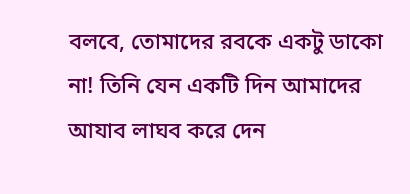বলবে, তোমাদের রবকে একটু ডাকো না! তিনি যেন একটি দিন আমাদের আযাব লাঘব করে দেন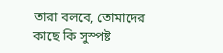তারা বলবে, তোমাদের কাছে কি সুস্পষ্ট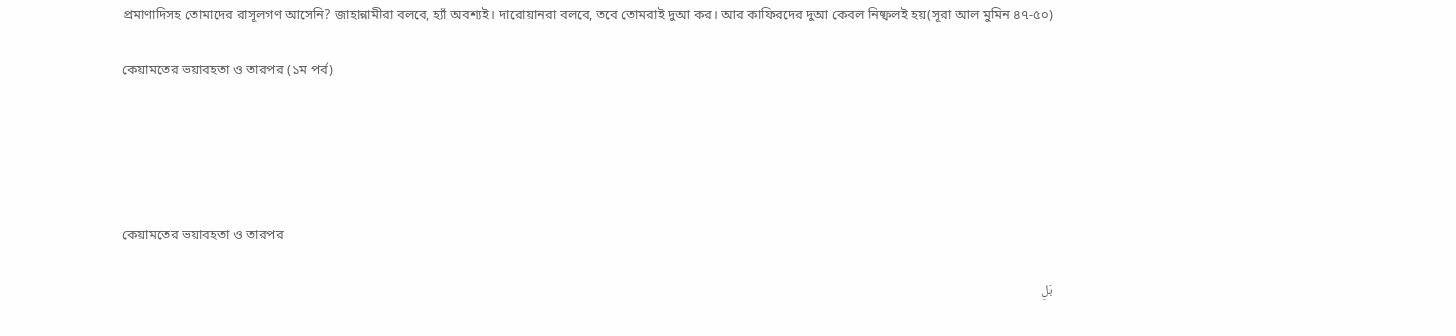প্রমাণাদিসহ তোমাদের রাসূলগণ আসেনি? জাহান্নামীরা বলবে, হ্যাঁ অবশ্যই। দারোয়ানরা বলবে, তবে তোমরাই দুআ কর। আর কাফিরদের দুআ কেবল নিষ্ফলই হয়(সূরা আল মুমিন ৪৭-৫০)

কেয়ামতের ভয়াবহতা ও তারপর (১ম পর্ব)





কেয়ামতের ভয়াবহতা ও তারপর

بَلِ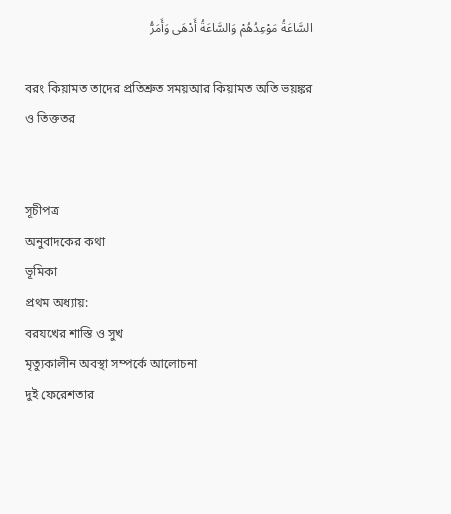السَّاعَةُ مَوْعِدُهُمْ وَالسَّاعَةُ أَدْهَى وَأَمَرُّ

বরং কিয়ামত তাদের প্রতিশ্রুত সময়আর কিয়ামত অতি ভয়ঙ্কর ও তিক্ততর


সূচীপত্র
অনুবাদকের কথা
ভূমিকা
প্রথম অধ্যায়:
বরযখের শাস্তি ও সুখ
মৃত্যুকালীন অবস্থা সম্পর্কে আলোচনা
দুই ফেরেশতার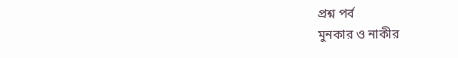প্রশ্ন পর্ব
মুনকার ও নাকীর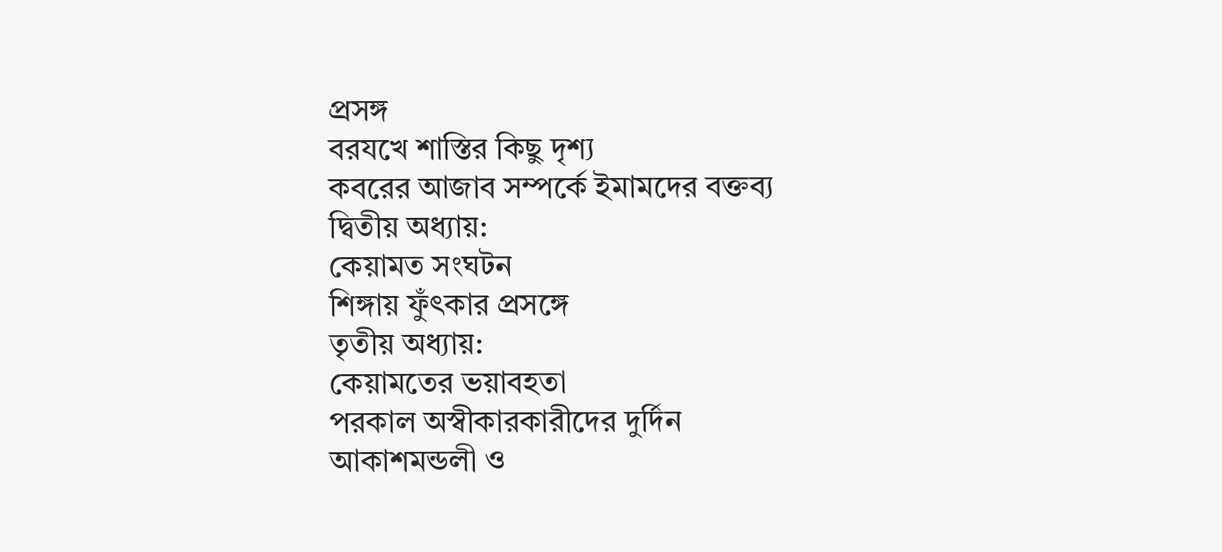প্রসঙ্গ
বরযখে শাস্তির কিছু দৃশ্য
কবরের আজাব সম্পর্কে ইমামদের বক্তব্য
দ্বিতীয় অধ্যায়:
কেয়ামত সংঘটন
শিঙ্গায় ফুঁৎকার প্রসঙ্গে
তৃতীয় অধ্যায়:
কেয়ামতের ভয়াবহতা
পরকাল অস্বীকারকারীদের দুর্দিন
আকাশমন্ডলী ও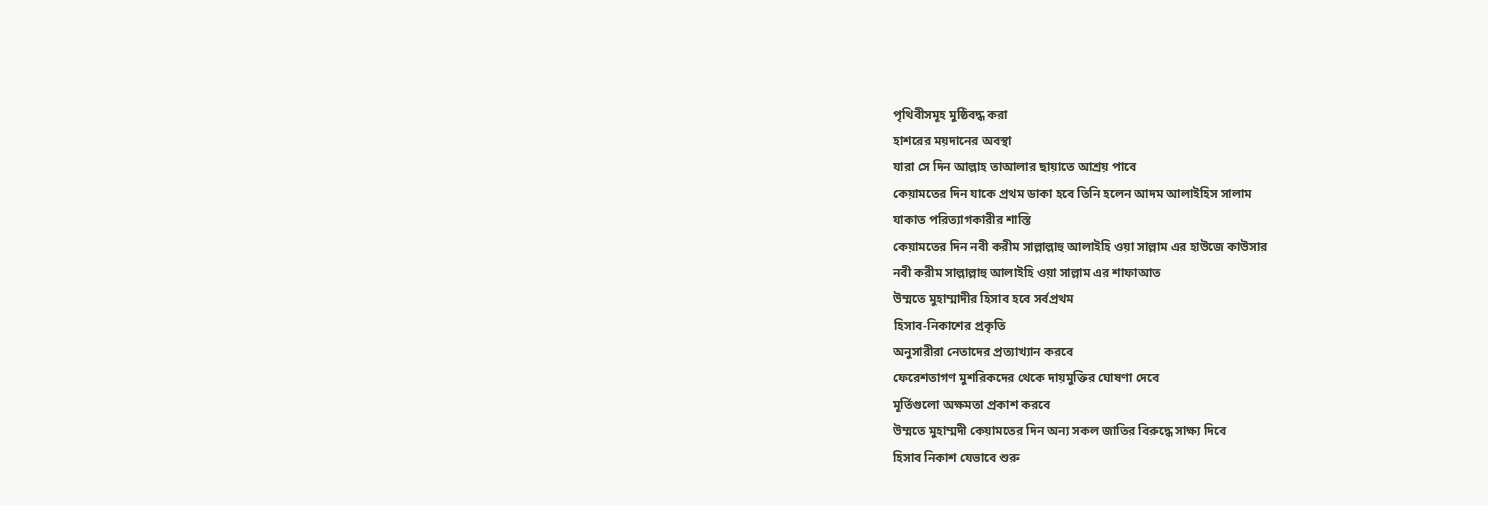পৃথিবীসমূহ মুষ্ঠিবদ্ধ করা
হাশরের ময়দানের অবস্থা
যারা সে দিন আল্লাহ তাআলার ছায়াতে আশ্রয় পাবে
কেয়ামতের দিন যাকে প্রথম ডাকা হবে তিনি হলেন আদম আলাইহিস সালাম
যাকাত পরিত্যাগকারীর শাস্তি
কেয়ামতের দিন নবী করীম সাল্লাল্লাহু আলাইহি ওয়া সাল্লাম এর হাউজে কাউসার
নবী করীম সাল্লাল্লাহু আলাইহি ওয়া সাল্লাম এর শাফাআত
উম্মতে মুহাম্মাদীর হিসাব হবে সর্বপ্রথম
হিসাব-নিকাশের প্রকৃতি
অনুসারীরা নেতাদের প্রত্যাখ্যান করবে
ফেরেশতাগণ মুশরিকদের থেকে দায়মুক্তির ঘোষণা দেবে
মূর্তিগুলো অক্ষমতা প্রকাশ করবে
উম্মতে মুহাম্মদী কেয়ামতের দিন অন্য সকল জাতির বিরুদ্ধে সাক্ষ্য দিবে
হিসাব নিকাশ যেভাবে শুরু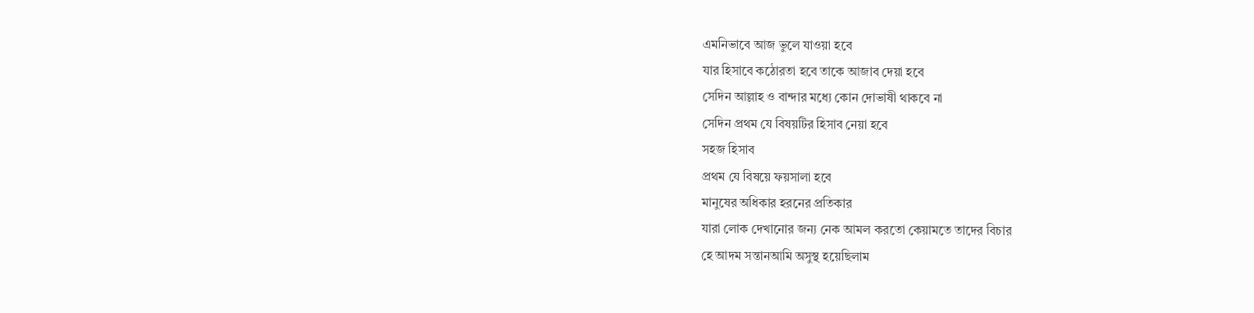এমনিভাবে আজ ভুলে যাওয়া হবে
যার হিসাবে কঠোরতা হবে তাকে আজাব দেয়া হবে
সেদিন আল্লাহ ও বান্দার মধ্যে কোন দোভাষী থাকবে না
সেদিন প্রথম যে বিষয়টির হিসাব নেয়া হবে
সহজ হিসাব
প্রথম যে বিষয়ে ফয়সালা হবে
মানুষের অধিকার হরনের প্রতিকার
যারা লোক দেখানোর জন্য নেক আমল করতো কেয়ামতে তাদের বিচার
হে আদম সন্তানআমি অসুস্থ হয়েছিলাম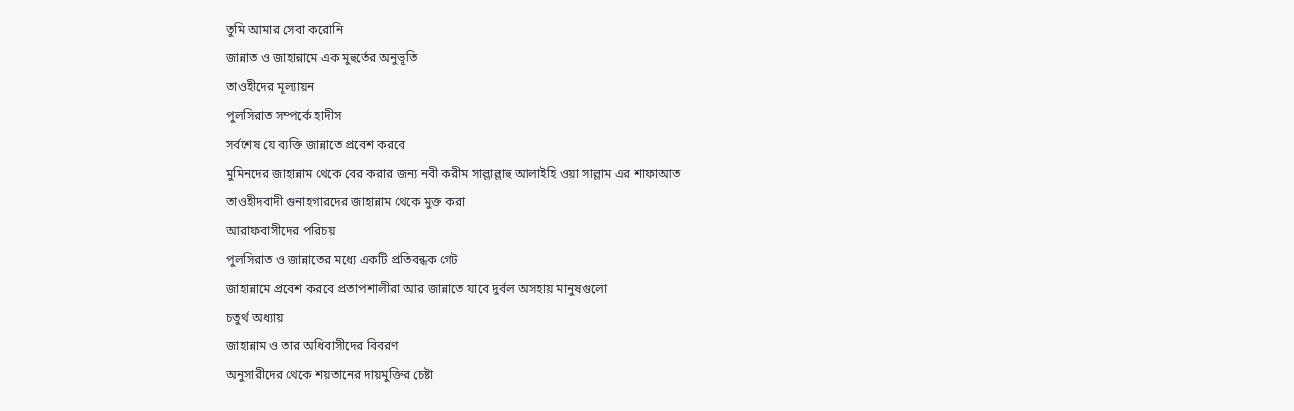তুমি আমার সেবা করোনি
জান্নাত ও জাহান্নামে এক মুহুর্তের অনুভূতি
তাওহীদের মূল্যায়ন
পুলসিরাত সম্পর্কে হাদীস
সর্বশেষ যে ব্যক্তি জান্নাতে প্রবেশ করবে
মুমিনদের জাহান্নাম থেকে বের করার জন্য নবী করীম সাল্লাল্লাহু আলাইহি ওয়া সাল্লাম এর শাফাআত
তাওহীদবাদী গুনাহগারদের জাহান্নাম থেকে মুক্ত করা
আরাফবাসীদের পরিচয়
পুলসিরাত ও জান্নাতের মধ্যে একটি প্রতিবন্ধক গেট
জাহান্নামে প্রবেশ করবে প্রতাপশালীরা আর জান্নাতে যাবে দুর্বল অসহায় মানুষগুলো
চতুর্থ অধ্যায়
জাহান্নাম ও তার অধিবাসীদের বিবরণ
অনুসারীদের থেকে শয়তানের দায়মুক্তির চেষ্টা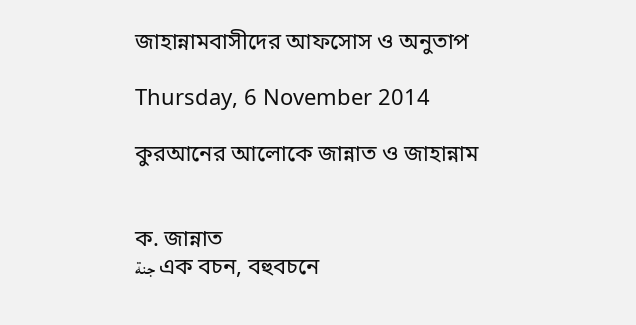জাহান্নামবাসীদের আফসোস ও অনুতাপ

Thursday, 6 November 2014

কুরআনের আলোকে জান্নাত ও জাহান্নাম


ক. জান্নাত
جنة এক বচন, বহুবচনে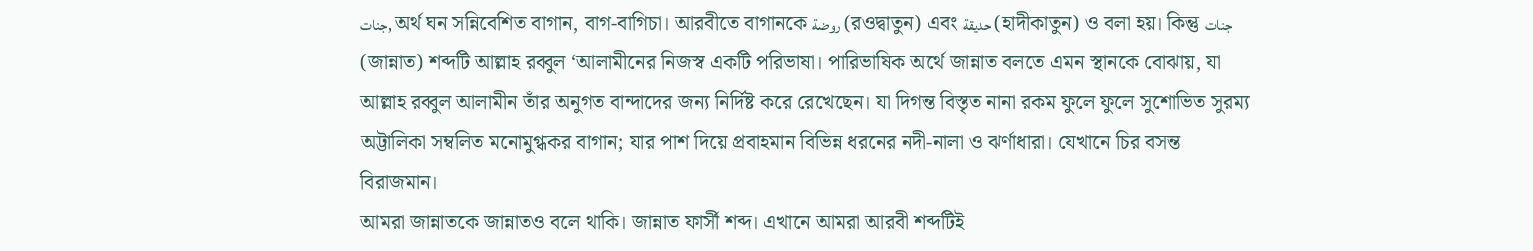جنات, অর্থ ঘন সন্নিবেশিত বাগান, বাগ-বাগিচা। আরবীতে বাগানকে روضة (রওদ্বাতুন) এবং حديقة (হাদীকাতুন) ও বলা হয়। কিন্তু جنات (জান্নাত) শব্দটি আল্লাহ রব্বুল ‘আলামীনের নিজস্ব একটি পরিভাষা। পারিভাষিক অর্থে জান্নাত বলতে এমন স্থানকে বোঝায়, যা আল্লাহ রব্বুল আলামীন তাঁর অনুগত বান্দাদের জন্য নির্দিষ্ট করে রেখেছেন। যা দিগন্ত বিস্তৃত নানা রকম ফুলে ফুলে সুশোভিত সুরম্য অট্টালিকা সম্বলিত মনোমুগ্ধকর বাগান; যার পাশ দিয়ে প্রবাহমান বিভিন্ন ধরনের নদী-নালা ও ঝর্ণাধারা। যেখানে চির বসন্ত বিরাজমান।
আমরা জান্নাতকে জান্নাতও বলে থাকি। জান্নাত ফার্সী শব্দ। এখানে আমরা আরবী শব্দটিই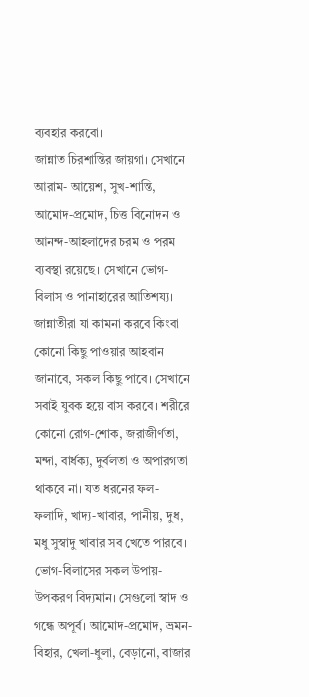ব্যবহার করবো।
জান্নাত চিরশান্তির জায়গা। সেখানে আরাম- আয়েশ, সুখ-শান্তি, আমোদ-প্রমোদ, চিত্ত বিনোদন ও আনন্দ-আহলাদের চরম ও পরম ব্যবস্থা রয়েছে। সেখানে ভোগ-বিলাস ও পানাহারের আতিশয্য। জান্নাতীরা যা কামনা করবে কিংবা কোনো কিছু পাওয়ার আহবান জানাবে, সকল কিছু পাবে। সেখানে সবাই যুবক হয়ে বাস করবে। শরীরে কোনো রোগ-শোক, জরাজীর্ণতা, মন্দা, বার্ধক্য, দুর্বলতা ও অপারগতা থাকবে না। যত ধরনের ফল-ফলাদি, খাদ্য-খাবার, পানীয়, দুধ, মধু সুস্বাদু খাবার সব খেতে পারবে। ভোগ-বিলাসের সকল উপায়-উপকরণ বিদ্যমান। সেগুলো স্বাদ ও গন্ধে অপূর্ব। আমোদ-প্রমোদ, ভ্রমন-বিহার, খেলা-ধুলা, বেড়ানো, বাজার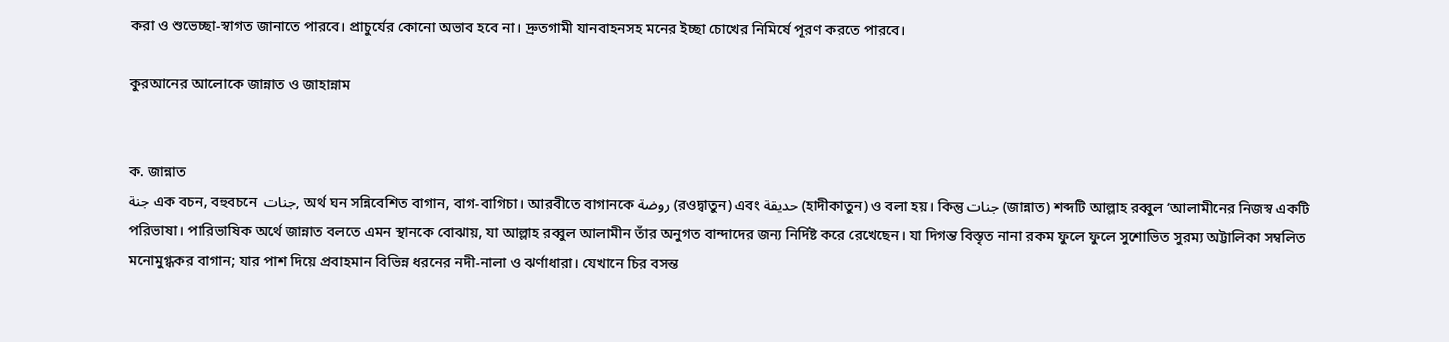করা ও শুভেচ্ছা-স্বাগত জানাতে পারবে। প্রাচুর্যের কোনো অভাব হবে না। দ্রুতগামী যানবাহনসহ মনের ইচ্ছা চোখের নিমির্ষে পূরণ করতে পারবে।

কুরআনের আলোকে জান্নাত ও জাহান্নাম


ক. জান্নাত
جنة এক বচন, বহুবচনে  جنات, অর্থ ঘন সন্নিবেশিত বাগান, বাগ-বাগিচা। আরবীতে বাগানকে روضة (রওদ্বাতুন) এবং حديقة (হাদীকাতুন) ও বলা হয়। কিন্তু جنات (জান্নাত) শব্দটি আল্লাহ রব্বুল ‘আলামীনের নিজস্ব একটি পরিভাষা। পারিভাষিক অর্থে জান্নাত বলতে এমন স্থানকে বোঝায়, যা আল্লাহ রব্বুল আলামীন তাঁর অনুগত বান্দাদের জন্য নির্দিষ্ট করে রেখেছেন। যা দিগন্ত বিস্তৃত নানা রকম ফুলে ফুলে সুশোভিত সুরম্য অট্টালিকা সম্বলিত মনোমুগ্ধকর বাগান; যার পাশ দিয়ে প্রবাহমান বিভিন্ন ধরনের নদী-নালা ও ঝর্ণাধারা। যেখানে চির বসন্ত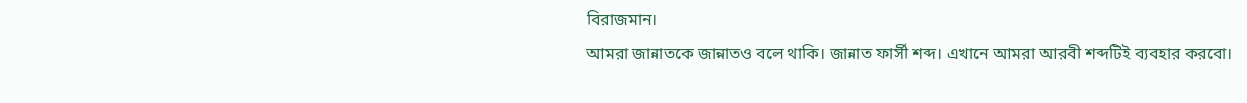বিরাজমান।
আমরা জান্নাতকে জান্নাতও বলে থাকি। জান্নাত ফার্সী শব্দ। এখানে আমরা আরবী শব্দটিই ব্যবহার করবো।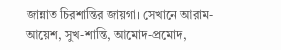জান্নাত চিরশান্তির জায়গা। সেখানে আরাম- আয়েশ, সুখ-শান্তি, আমোদ-প্রমোদ,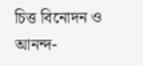চিত্ত বিনোদন ও আনন্দ-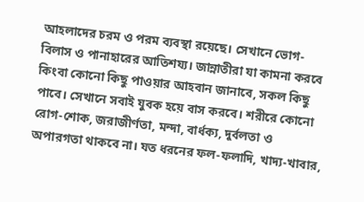আহলাদের চরম ও পরম ব্যবস্থা রয়েছে। সেখানে ভোগ-বিলাস ও পানাহারের আতিশয্য। জান্নাতীরা যা কামনা করবে কিংবা কোনো কিছু পাওয়ার আহবান জানাবে, সকল কিছু পাবে। সেখানে সবাই যুবক হয়ে বাস করবে। শরীরে কোনো রোগ-শোক, জরাজীর্ণতা, মন্দা, বার্ধক্য, দুর্বলতা ও অপারগতা থাকবে না। যত ধরনের ফল-ফলাদি, খাদ্য-খাবার,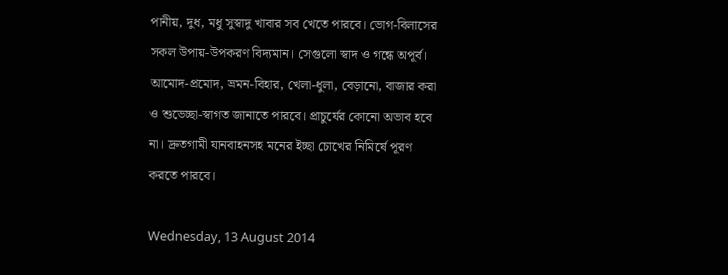পানীয়, দুধ, মধু সুস্বাদু খাবার সব খেতে পারবে। ভোগ-বিলাসের সকল উপায়-উপকরণ বিদ্যমান। সেগুলো স্বাদ ও গন্ধে অপূর্ব। আমোদ-প্রমোদ, ভ্রমন-বিহার, খেলা-ধুলা, বেড়ানো, বাজার করা ও শুভেচ্ছা-স্বাগত জানাতে পারবে। প্রাচুর্যের কোনো অভাব হবে না। দ্রুতগামী যানবাহনসহ মনের ইচ্ছা চোখের নিমির্ষে পূরণ করতে পারবে।

Wednesday, 13 August 2014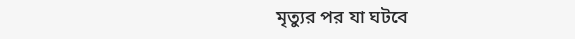মৃত্যুর পর যা ঘটবে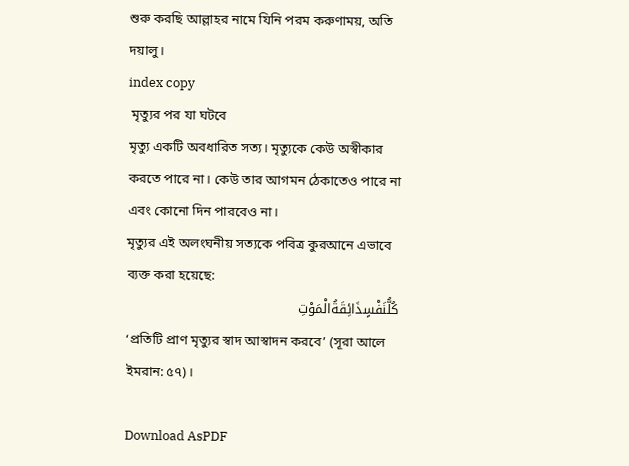শুরু করছি আল্লাহর নামে যিনি পরম করুণাময়, অতি দয়ালু।
index copy
 মৃত্যুর পর যা ঘটবে
মৃত্যু একটি অবধারিত সত্য। মৃত্যুকে কেউ অস্বীকার করতে পারে না। কেউ তার আগমন ঠেকাতেও পারে না এবং কোনো দিন পারবেও না।
মৃত্যুর এই অলংঘনীয় সত্যকে পবিত্র কুরআনে এভাবে ব্যক্ত করা হয়েছে:
كُلُّنَفْسٍذَائِقَةُالْمَوْتِ
‘প্রতিটি প্রাণ মৃত্যুর স্বাদ আস্বাদন করবে’ (সূরা আলে ইমরান: ৫৭)।

Download AsPDF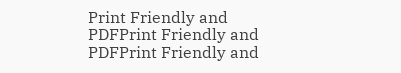Print Friendly and PDFPrint Friendly and PDFPrint Friendly and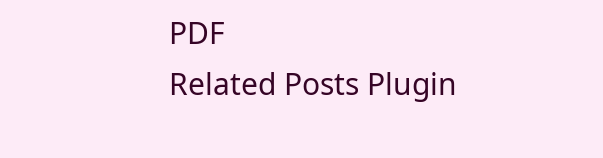PDF
Related Posts Plugin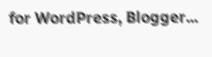for WordPress, Blogger...